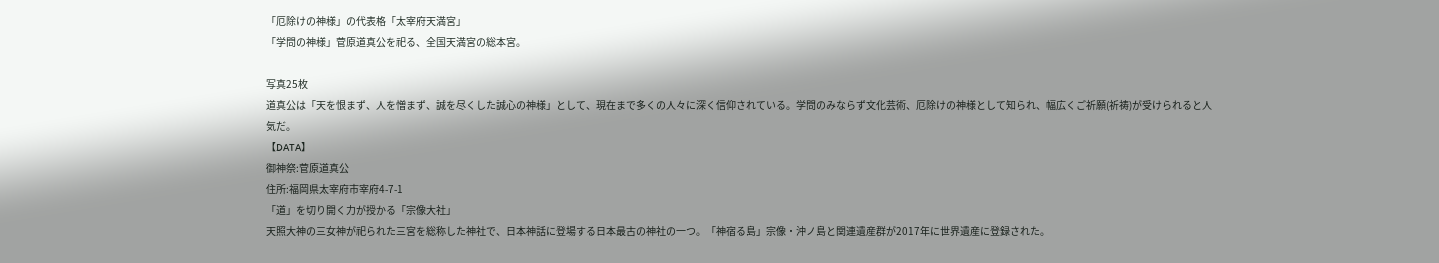「厄除けの神様」の代表格「太宰府天満宮」
「学問の神様」菅原道真公を祀る、全国天満宮の総本宮。

写真25枚
道真公は「天を恨まず、人を憎まず、誠を尽くした誠心の神様」として、現在まで多くの人々に深く信仰されている。学問のみならず文化芸術、厄除けの神様として知られ、幅広くご祈願(祈祷)が受けられると人気だ。
【DATA】
御神祭:菅原道真公
住所:福岡県太宰府市宰府4-7-1
「道」を切り開く力が授かる「宗像大社」
天照大神の三女神が祀られた三宮を総称した神社で、日本神話に登場する日本最古の神社の一つ。「神宿る島」宗像・沖ノ島と関連遺産群が2017年に世界遺産に登録された。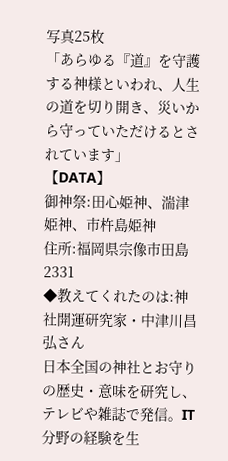写真25枚
「あらゆる『道』を守護する神様といわれ、人生の道を切り開き、災いから守っていただけるとされています」
【DATA】
御神祭:田心姫神、湍津姫神、市杵島姫神
住所:福岡県宗像市田島2331
◆教えてくれたのは:神社開運研究家・中津川昌弘さん
日本全国の神社とお守りの歴史・意味を研究し、テレビや雑誌で発信。IT分野の経験を生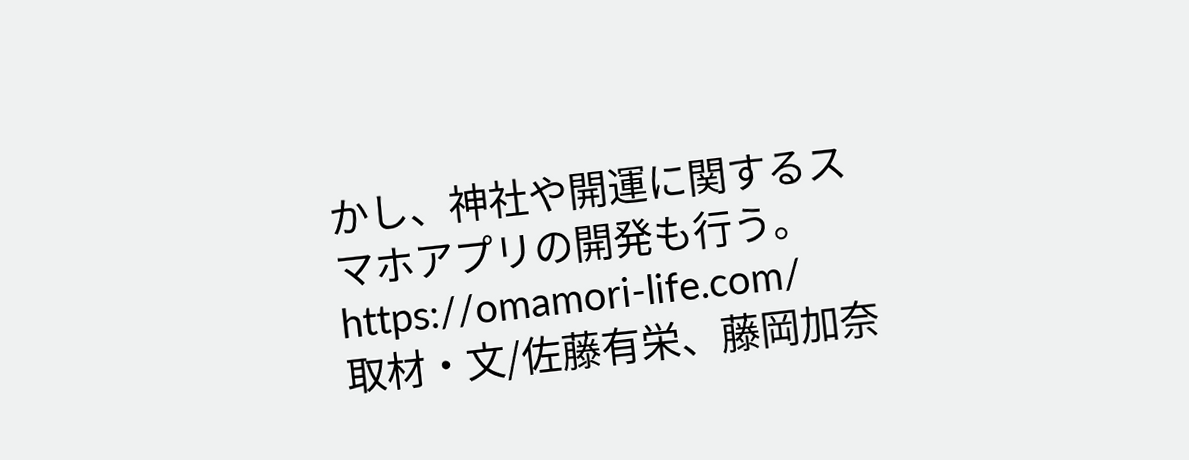かし、神社や開運に関するスマホアプリの開発も行う。https://omamori-life.com/
取材・文/佐藤有栄、藤岡加奈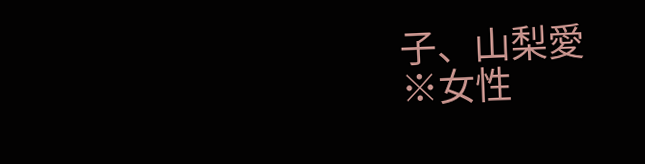子、山梨愛
※女性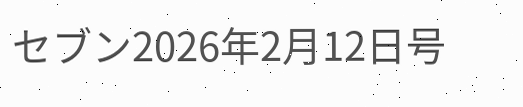セブン2026年2月12日号